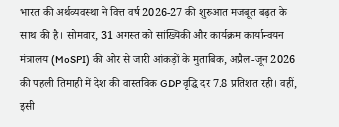भारत की अर्थव्यवस्था ने वित्त वर्ष 2026-27 की शुरुआत मजबूत बढ़त के साथ की है। सोमवार, 31 अगस्त को सांख्यिकी और कार्यक्रम कार्यान्वयन मंत्रालय (MoSPI) की ओर से जारी आंकड़ों के मुताबिक, अप्रैल-जून 2026 की पहली तिमाही में देश की वास्तविक GDP वृद्धि दर 7.8 प्रतिशत रही। वहीं, इसी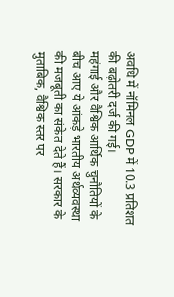अवधि में नॉमिनल GDP में 10.3 प्रतिशत की बढ़ोतरी दर्ज की गई।
महंगाई और वैश्विक आर्थिक चुनौतियों के बीच आए ये आंकड़े भारतीय अर्थव्यवस्था की मजबूती का संकेत देते हैं। सरकार के मुताबिक, वैश्विक स्तर पर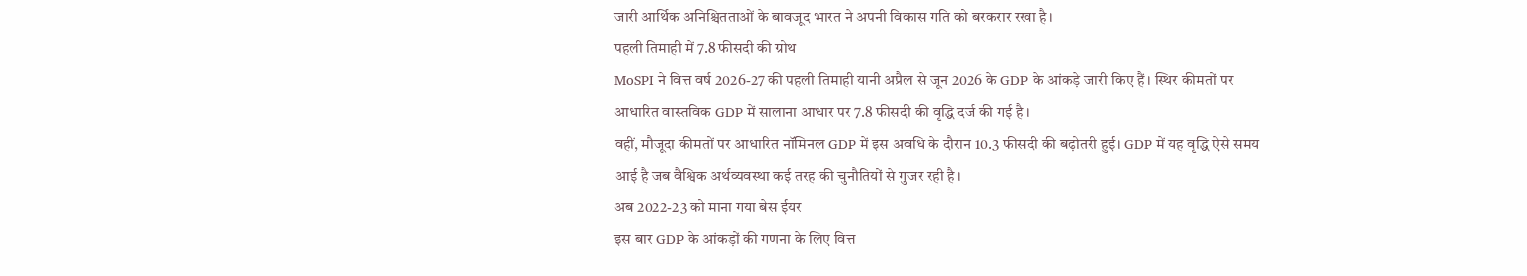जारी आर्थिक अनिश्चितताओं के बावजूद भारत ने अपनी विकास गति को बरकरार रखा है।
पहली तिमाही में 7.8 फीसदी की ग्रोथ
MoSPI ने वित्त वर्ष 2026-27 की पहली तिमाही यानी अप्रैल से जून 2026 के GDP के आंकड़े जारी किए हैं। स्थिर कीमतों पर आधारित वास्तविक GDP में सालाना आधार पर 7.8 फीसदी की वृद्धि दर्ज की गई है।
वहीं, मौजूदा कीमतों पर आधारित नॉमिनल GDP में इस अवधि के दौरान 10.3 फीसदी की बढ़ोतरी हुई। GDP में यह वृद्धि ऐसे समय आई है जब वैश्विक अर्थव्यवस्था कई तरह की चुनौतियों से गुजर रही है।
अब 2022-23 को माना गया बेस ईयर
इस बार GDP के आंकड़ों की गणना के लिए वित्त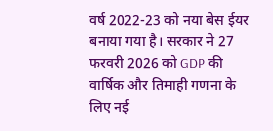वर्ष 2022-23 को नया बेस ईयर बनाया गया है। सरकार ने 27 फरवरी 2026 को GDP की वार्षिक और तिमाही गणना के लिए नई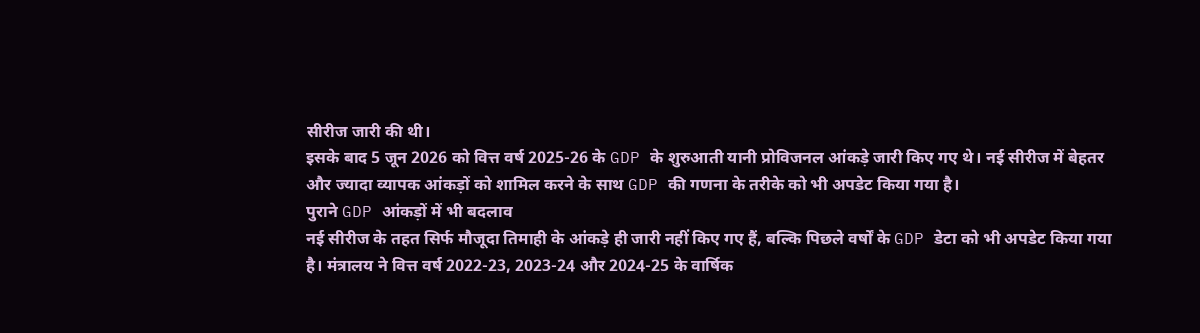सीरीज जारी की थी।
इसके बाद 5 जून 2026 को वित्त वर्ष 2025-26 के GDP के शुरुआती यानी प्रोविजनल आंकड़े जारी किए गए थे। नई सीरीज में बेहतर और ज्यादा व्यापक आंकड़ों को शामिल करने के साथ GDP की गणना के तरीके को भी अपडेट किया गया है।
पुराने GDP आंकड़ों में भी बदलाव
नई सीरीज के तहत सिर्फ मौजूदा तिमाही के आंकड़े ही जारी नहीं किए गए हैं, बल्कि पिछले वर्षों के GDP डेटा को भी अपडेट किया गया है। मंत्रालय ने वित्त वर्ष 2022-23, 2023-24 और 2024-25 के वार्षिक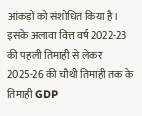आंकड़ों को संशोधित किया है।
इसके अलावा वित्त वर्ष 2022-23 की पहली तिमाही से लेकर 2025-26 की चौथी तिमाही तक के तिमाही GDP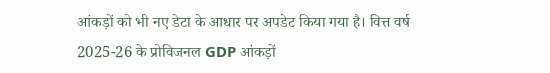आंकड़ों को भी नए डेटा के आधार पर अपडेट किया गया है। वित्त वर्ष 2025-26 के प्रोविजनल GDP आंकड़ों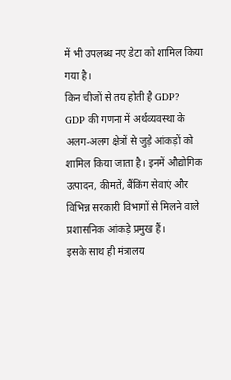में भी उपलब्ध नए डेटा को शामिल किया गया है।
किन चीजों से तय होती है GDP?
GDP की गणना में अर्थव्यवस्था के अलग-अलग क्षेत्रों से जुड़े आंकड़ों को शामिल किया जाता है। इनमें औद्योगिक उत्पादन, कीमतें, बैंकिंग सेवाएं और विभिन्न सरकारी विभागों से मिलने वाले प्रशासनिक आंकड़े प्रमुख हैं।
इसके साथ ही मंत्रालय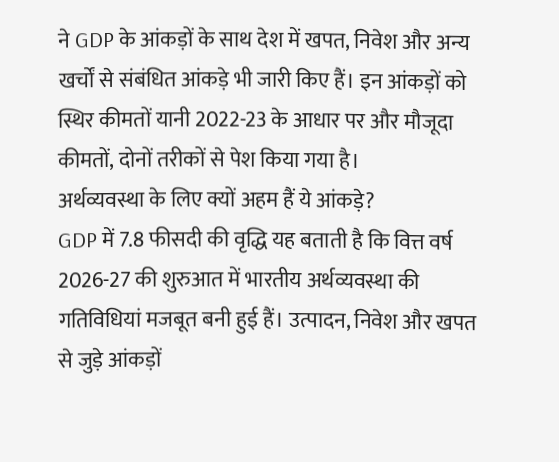ने GDP के आंकड़ों के साथ देश में खपत, निवेश और अन्य खर्चों से संबंधित आंकड़े भी जारी किए हैं। इन आंकड़ों को स्थिर कीमतों यानी 2022-23 के आधार पर और मौजूदा कीमतों, दोनों तरीकों से पेश किया गया है।
अर्थव्यवस्था के लिए क्यों अहम हैं ये आंकड़े?
GDP में 7.8 फीसदी की वृद्धि यह बताती है कि वित्त वर्ष 2026-27 की शुरुआत में भारतीय अर्थव्यवस्था की गतिविधियां मजबूत बनी हुई हैं। उत्पादन, निवेश और खपत से जुड़े आंकड़ों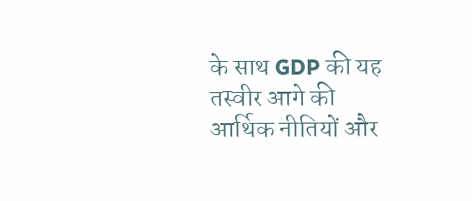के साथ GDP की यह तस्वीर आगे की आर्थिक नीतियों और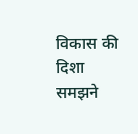विकास की दिशा समझने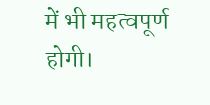में भी महत्वपूर्ण होगी।